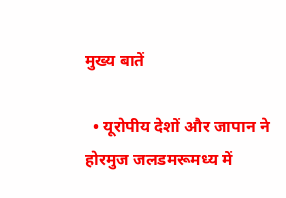मुख्य बातें

  • यूरोपीय देशों और जापान ने होरमुज जलडमरूमध्य में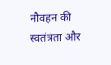नौवहन की स्वतंत्रता और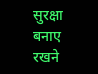सुरक्षा बनाए रखने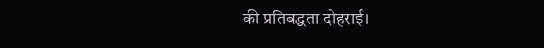की प्रतिबद्धता दोहराई।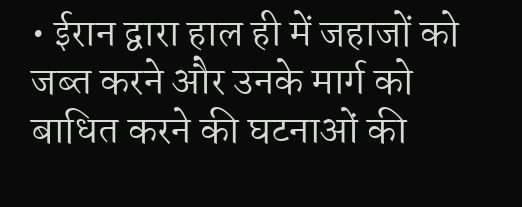• ईरान द्वारा हाल ही में जहाजों को जब्त करने और उनके मार्ग को बाधित करने की घटनाओं की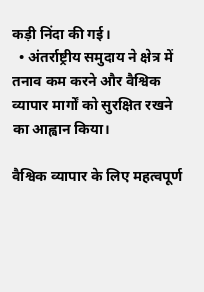कड़ी निंदा की गई।
  • अंतर्राष्ट्रीय समुदाय ने क्षेत्र में तनाव कम करने और वैश्विक व्यापार मार्गों को सुरक्षित रखने का आह्वान किया।

वैश्विक व्यापार के लिए महत्वपूर्ण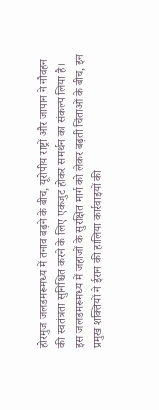होरमुज जलडमरूमध्य में तनाव बढ़ने के बीच, यूरोपीय राष्ट्रों और जापान ने नौवहन की स्वतंत्रता सुनिश्चित करने के लिए एकजुट होकर समर्थन का संकल्प लिया है। इस जलडमरूमध्य में जहाजों के सुरक्षित मार्ग को लेकर बढ़ती चिंताओं के बीच, इन प्रमुख शक्तियों ने ईरान की हालिया कार्रवाइयों की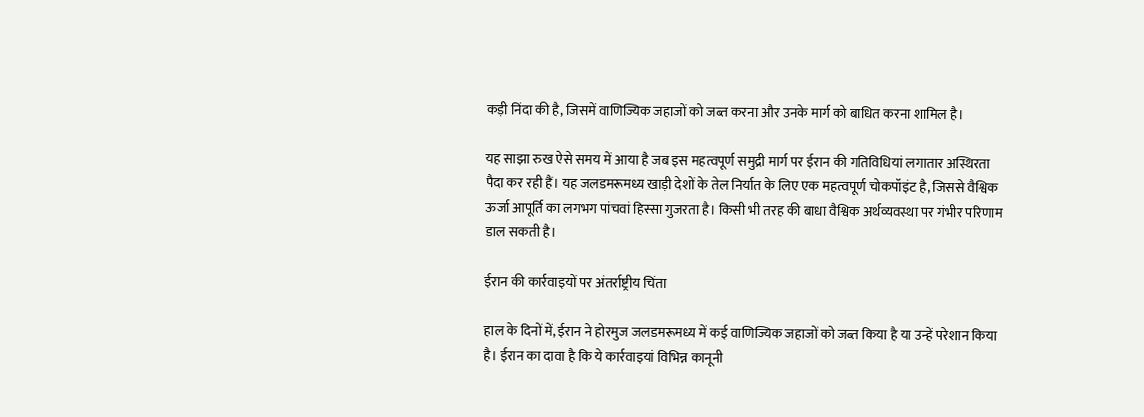कड़ी निंदा की है, जिसमें वाणिज्यिक जहाजों को जब्त करना और उनके मार्ग को बाधित करना शामिल है।

यह साझा रुख ऐसे समय में आया है जब इस महत्वपूर्ण समुद्री मार्ग पर ईरान की गतिविधियां लगातार अस्थिरता पैदा कर रही हैं। यह जलडमरूमध्य खाड़ी देशों के तेल निर्यात के लिए एक महत्वपूर्ण चोकपॉइंट है, जिससे वैश्विक ऊर्जा आपूर्ति का लगभग पांचवां हिस्सा गुजरता है। किसी भी तरह की बाधा वैश्विक अर्थव्यवस्था पर गंभीर परिणाम डाल सकती है।

ईरान की कार्रवाइयों पर अंतर्राष्ट्रीय चिंता

हाल के दिनों में, ईरान ने होरमुज जलडमरूमध्य में कई वाणिज्यिक जहाजों को जब्त किया है या उन्हें परेशान किया है। ईरान का दावा है कि ये कार्रवाइयां विभिन्न कानूनी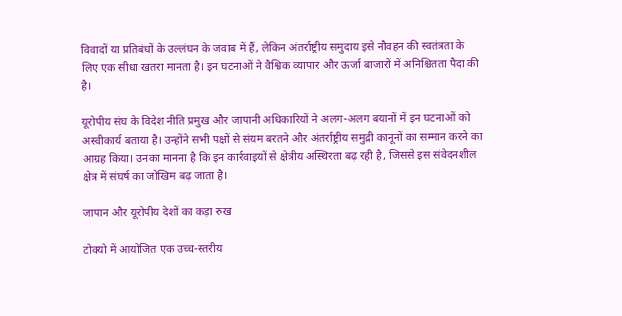विवादों या प्रतिबंधों के उल्लंघन के जवाब में हैं, लेकिन अंतर्राष्ट्रीय समुदाय इसे नौवहन की स्वतंत्रता के लिए एक सीधा खतरा मानता है। इन घटनाओं ने वैश्विक व्यापार और ऊर्जा बाजारों में अनिश्चितता पैदा की है।

यूरोपीय संघ के विदेश नीति प्रमुख और जापानी अधिकारियों ने अलग-अलग बयानों में इन घटनाओं को अस्वीकार्य बताया है। उन्होंने सभी पक्षों से संयम बरतने और अंतर्राष्ट्रीय समुद्री कानूनों का सम्मान करने का आग्रह किया। उनका मानना है कि इन कार्रवाइयों से क्षेत्रीय अस्थिरता बढ़ रही है, जिससे इस संवेदनशील क्षेत्र में संघर्ष का जोखिम बढ़ जाता है।

जापान और यूरोपीय देशों का कड़ा रुख

टोक्यो में आयोजित एक उच्च-स्तरीय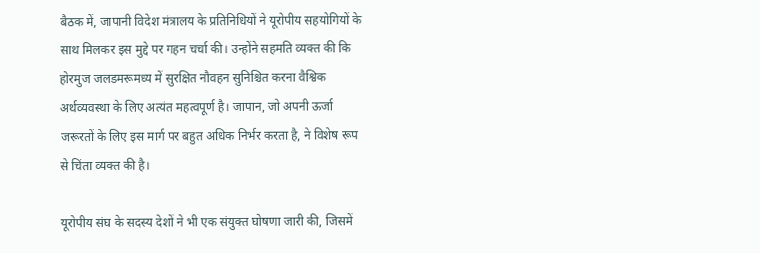बैठक में, जापानी विदेश मंत्रालय के प्रतिनिधियों ने यूरोपीय सहयोगियों के साथ मिलकर इस मुद्दे पर गहन चर्चा की। उन्होंने सहमति व्यक्त की कि होरमुज जलडमरूमध्य में सुरक्षित नौवहन सुनिश्चित करना वैश्विक अर्थव्यवस्था के लिए अत्यंत महत्वपूर्ण है। जापान, जो अपनी ऊर्जा जरूरतों के लिए इस मार्ग पर बहुत अधिक निर्भर करता है, ने विशेष रूप से चिंता व्यक्त की है।

यूरोपीय संघ के सदस्य देशों ने भी एक संयुक्त घोषणा जारी की, जिसमें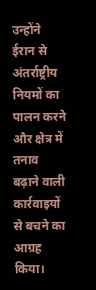उन्होंने ईरान से अंतर्राष्ट्रीय नियमों का पालन करने और क्षेत्र में तनाव बढ़ाने वाली कार्रवाइयों से बचने का आग्रह किया।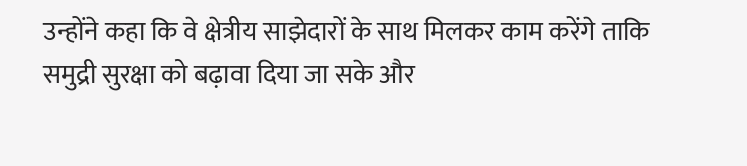उन्होंने कहा कि वे क्षेत्रीय साझेदारों के साथ मिलकर काम करेंगे ताकि समुद्री सुरक्षा को बढ़ावा दिया जा सके और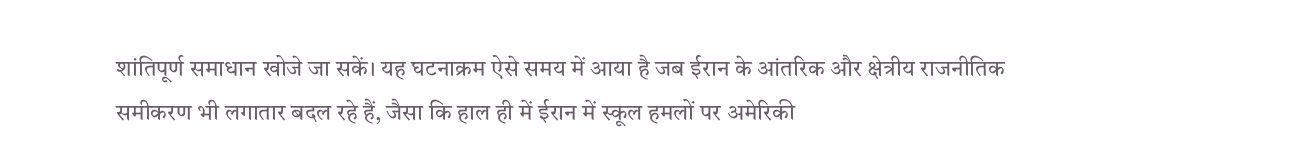शांतिपूर्ण समाधान खोजे जा सकें। यह घटनाक्रम ऐसे समय में आया है जब ईरान के आंतरिक और क्षेत्रीय राजनीतिक समीकरण भी लगातार बदल रहे हैं, जैसा कि हाल ही में ईरान में स्कूल हमलों पर अमेरिकी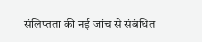संलिप्तता की नई जांच से संबंधित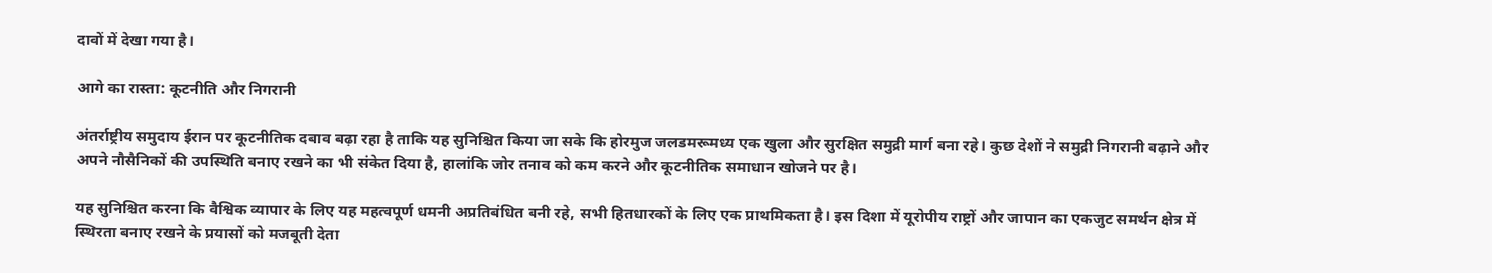दावों में देखा गया है।

आगे का रास्ता: कूटनीति और निगरानी

अंतर्राष्ट्रीय समुदाय ईरान पर कूटनीतिक दबाव बढ़ा रहा है ताकि यह सुनिश्चित किया जा सके कि होरमुज जलडमरूमध्य एक खुला और सुरक्षित समुद्री मार्ग बना रहे। कुछ देशों ने समुद्री निगरानी बढ़ाने और अपने नौसैनिकों की उपस्थिति बनाए रखने का भी संकेत दिया है, हालांकि जोर तनाव को कम करने और कूटनीतिक समाधान खोजने पर है।

यह सुनिश्चित करना कि वैश्विक व्यापार के लिए यह महत्वपूर्ण धमनी अप्रतिबंधित बनी रहे, सभी हितधारकों के लिए एक प्राथमिकता है। इस दिशा में यूरोपीय राष्ट्रों और जापान का एकजुट समर्थन क्षेत्र में स्थिरता बनाए रखने के प्रयासों को मजबूती देता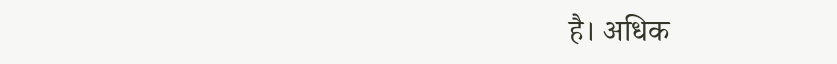है। अधिक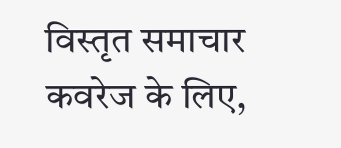विस्तृत समाचार कवरेज के लिए,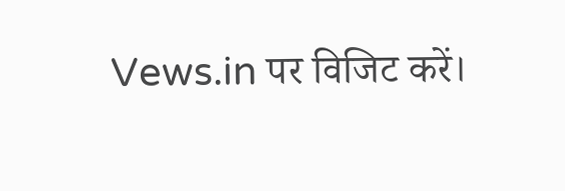Vews.in पर विजिट करें।